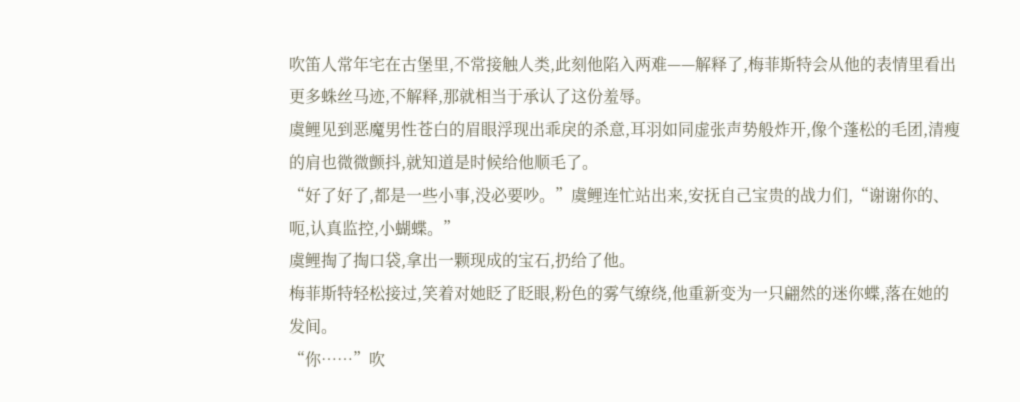吹笛人常年宅在古堡里,不常接触人类,此刻他陷入两难——解释了,梅菲斯特会从他的表情里看出更多蛛丝马迹,不解释,那就相当于承认了这份羞辱。
虞鲤见到恶魔男性苍白的眉眼浮现出乖戾的杀意,耳羽如同虚张声势般炸开,像个蓬松的毛团,清瘦的肩也微微颤抖,就知道是时候给他顺毛了。
“好了好了,都是一些小事,没必要吵。”虞鲤连忙站出来,安抚自己宝贵的战力们,“谢谢你的、呃,认真监控,小蝴蝶。”
虞鲤掏了掏口袋,拿出一颗现成的宝石,扔给了他。
梅菲斯特轻松接过,笑着对她眨了眨眼,粉色的雾气缭绕,他重新变为一只翩然的迷你蝶,落在她的发间。
“你……”吹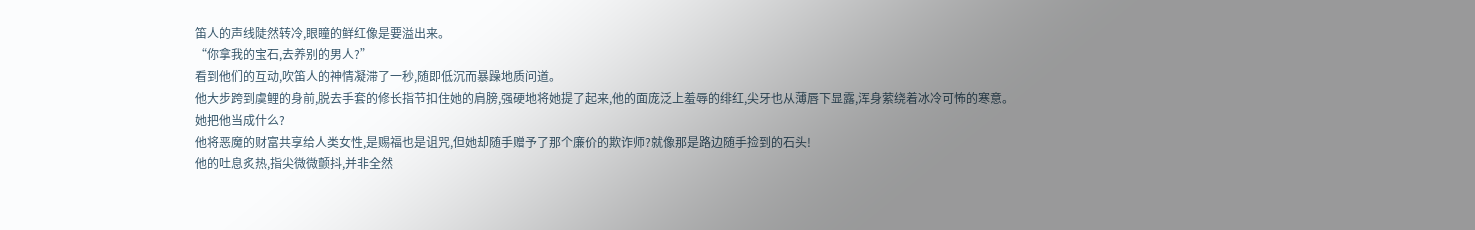笛人的声线陡然转冷,眼瞳的鲜红像是要溢出来。
“你拿我的宝石,去养别的男人?”
看到他们的互动,吹笛人的神情凝滞了一秒,随即低沉而暴躁地质问道。
他大步跨到虞鲤的身前,脱去手套的修长指节扣住她的肩膀,强硬地将她提了起来,他的面庞泛上羞辱的绯红,尖牙也从薄唇下显露,浑身萦绕着冰冷可怖的寒意。
她把他当成什么?
他将恶魔的财富共享给人类女性,是赐福也是诅咒,但她却随手赠予了那个廉价的欺诈师?就像那是路边随手捡到的石头!
他的吐息炙热,指尖微微颤抖,并非全然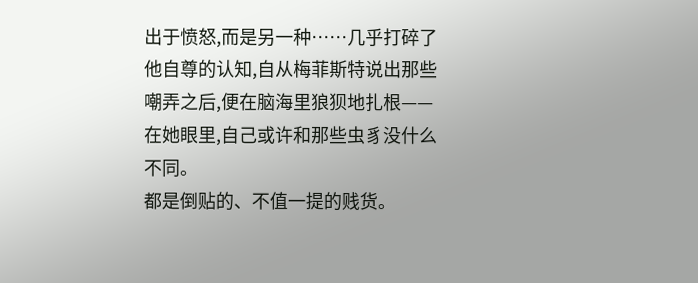出于愤怒,而是另一种……几乎打碎了他自尊的认知,自从梅菲斯特说出那些嘲弄之后,便在脑海里狼狈地扎根——
在她眼里,自己或许和那些虫豸没什么不同。
都是倒贴的、不值一提的贱货。